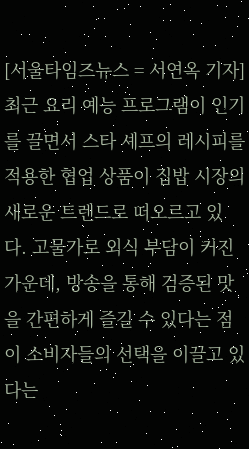[서울타임즈뉴스 = 서연옥 기자] 최근 요리 예능 프로그램이 인기를 끌면서 스타 셰프의 레시피를 적용한 협업 상품이 집밥 시장의 새로운 트렌드로 떠오르고 있다. 고물가로 외식 부담이 커진 가운데, 방송을 통해 검증된 맛을 간편하게 즐길 수 있다는 점이 소비자들의 선택을 이끌고 있다는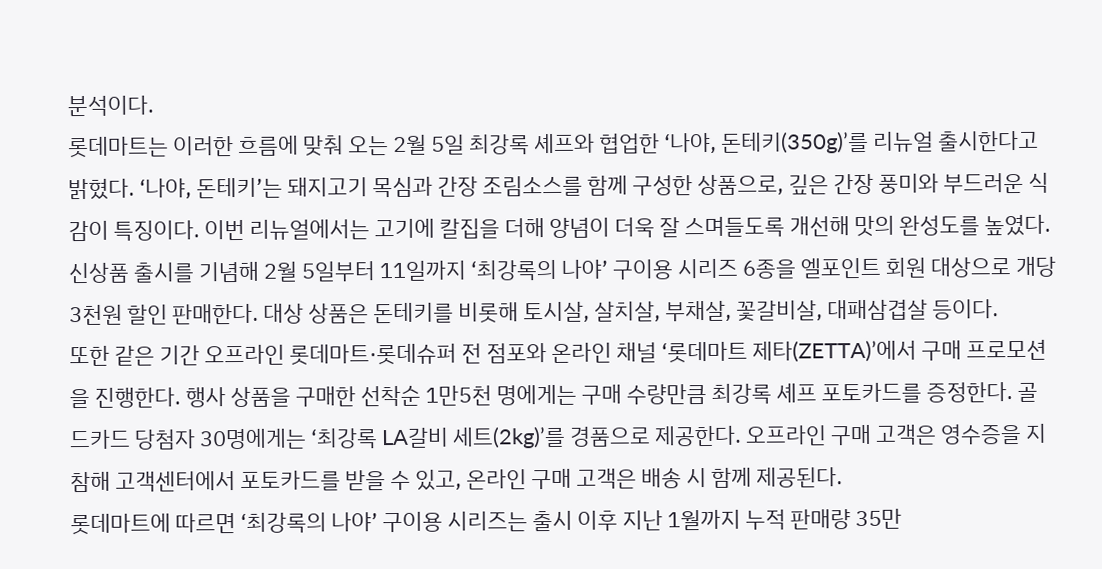분석이다.
롯데마트는 이러한 흐름에 맞춰 오는 2월 5일 최강록 셰프와 협업한 ‘나야, 돈테키(350g)’를 리뉴얼 출시한다고 밝혔다. ‘나야, 돈테키’는 돼지고기 목심과 간장 조림소스를 함께 구성한 상품으로, 깊은 간장 풍미와 부드러운 식감이 특징이다. 이번 리뉴얼에서는 고기에 칼집을 더해 양념이 더욱 잘 스며들도록 개선해 맛의 완성도를 높였다.
신상품 출시를 기념해 2월 5일부터 11일까지 ‘최강록의 나야’ 구이용 시리즈 6종을 엘포인트 회원 대상으로 개당 3천원 할인 판매한다. 대상 상품은 돈테키를 비롯해 토시살, 살치살, 부채살, 꽃갈비살, 대패삼겹살 등이다.
또한 같은 기간 오프라인 롯데마트·롯데슈퍼 전 점포와 온라인 채널 ‘롯데마트 제타(ZETTA)’에서 구매 프로모션을 진행한다. 행사 상품을 구매한 선착순 1만5천 명에게는 구매 수량만큼 최강록 셰프 포토카드를 증정한다. 골드카드 당첨자 30명에게는 ‘최강록 LA갈비 세트(2kg)’를 경품으로 제공한다. 오프라인 구매 고객은 영수증을 지참해 고객센터에서 포토카드를 받을 수 있고, 온라인 구매 고객은 배송 시 함께 제공된다.
롯데마트에 따르면 ‘최강록의 나야’ 구이용 시리즈는 출시 이후 지난 1월까지 누적 판매량 35만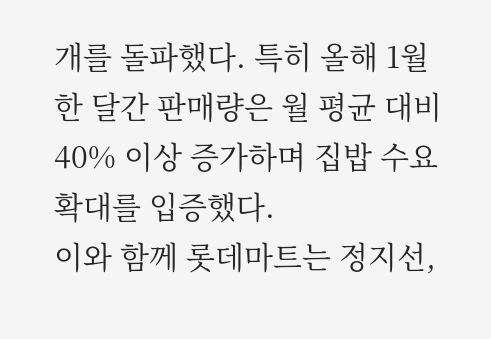개를 돌파했다. 특히 올해 1월 한 달간 판매량은 월 평균 대비 40% 이상 증가하며 집밥 수요 확대를 입증했다.
이와 함께 롯데마트는 정지선,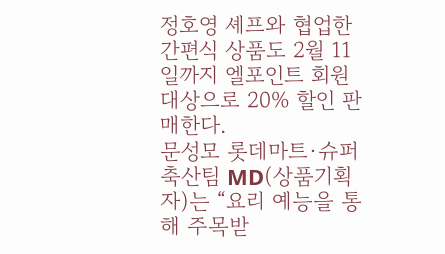정호영 셰프와 협업한 간편식 상품도 2월 11일까지 엘포인트 회원 대상으로 20% 할인 판매한다.
문성모 롯데마트·슈퍼 축산팀 MD(상품기획자)는 “요리 예능을 통해 주목받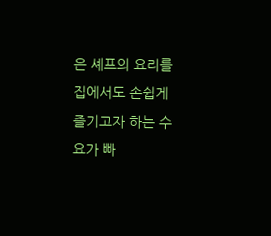은 셰프의 요리를 집에서도 손쉽게 즐기고자 하는 수요가 빠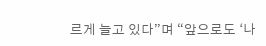르게 늘고 있다”며 “앞으로도 ‘나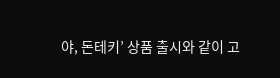야, 돈테키’ 상품 출시와 같이 고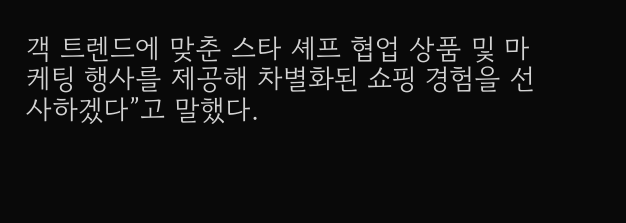객 트렌드에 맞춘 스타 셰프 협업 상품 및 마케팅 행사를 제공해 차별화된 쇼핑 경험을 선사하겠다”고 말했다.